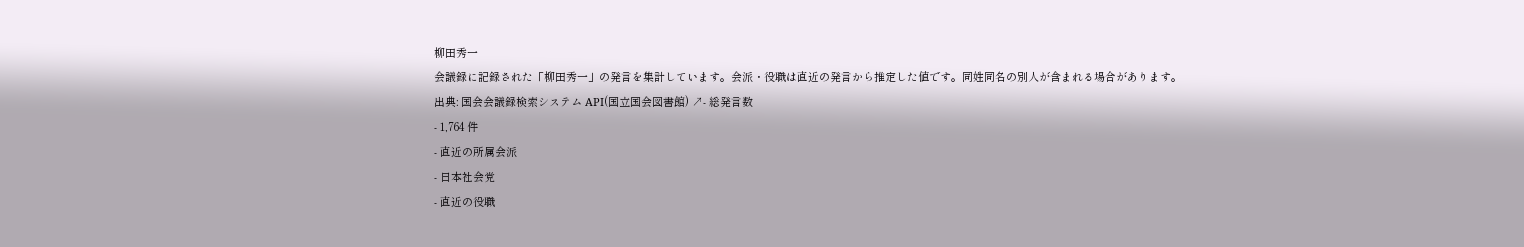柳田秀一
会議録に記録された「柳田秀一」の発言を集計しています。会派・役職は直近の発言から推定した値です。同姓同名の別人が含まれる場合があります。
出典: 国会会議録検索システム API(国立国会図書館) ↗- 総発言数
- 1,764 件
- 直近の所属会派
- 日本社会党
- 直近の役職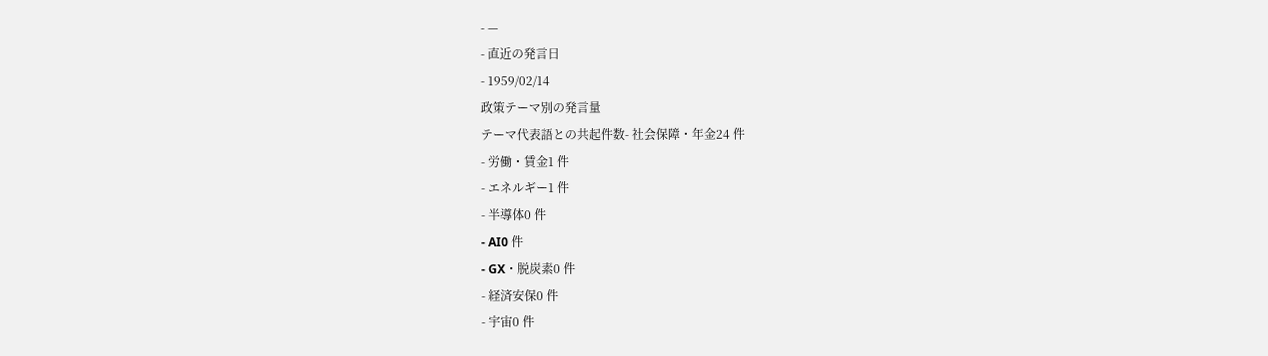- —
- 直近の発言日
- 1959/02/14
政策テーマ別の発言量
テーマ代表語との共起件数- 社会保障・年金24 件
- 労働・賃金1 件
- エネルギー1 件
- 半導体0 件
- AI0 件
- GX・脱炭素0 件
- 経済安保0 件
- 宇宙0 件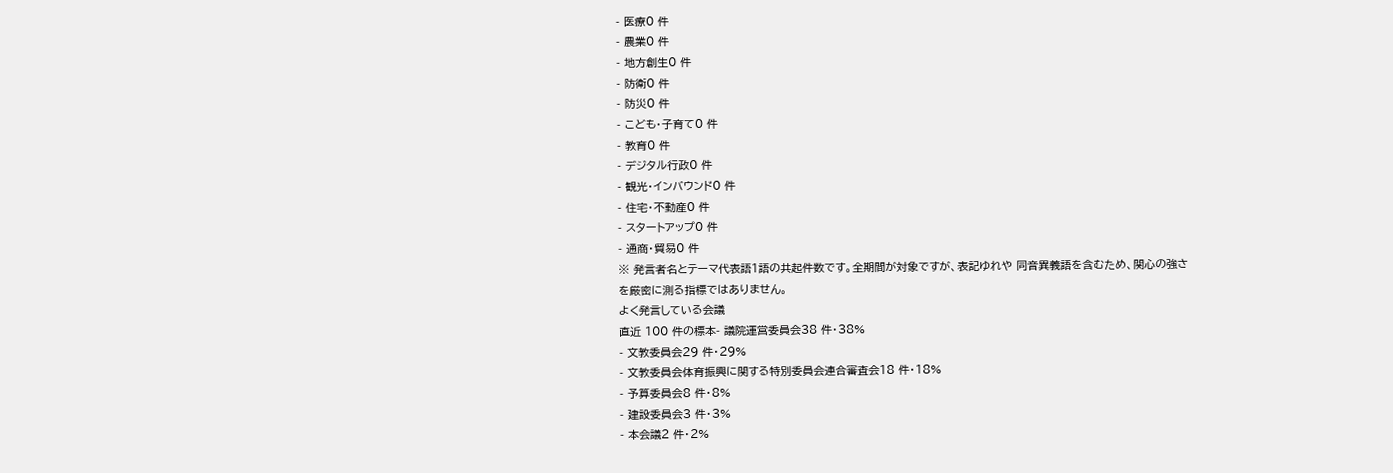- 医療0 件
- 農業0 件
- 地方創生0 件
- 防衛0 件
- 防災0 件
- こども・子育て0 件
- 教育0 件
- デジタル行政0 件
- 観光・インバウンド0 件
- 住宅・不動産0 件
- スタートアップ0 件
- 通商・貿易0 件
※ 発言者名とテーマ代表語1語の共起件数です。全期間が対象ですが、表記ゆれや 同音異義語を含むため、関心の強さを厳密に測る指標ではありません。
よく発言している会議
直近 100 件の標本- 議院運営委員会38 件・38%
- 文教委員会29 件・29%
- 文教委員会体育振興に関する特別委員会連合審査会18 件・18%
- 予算委員会8 件・8%
- 建設委員会3 件・3%
- 本会議2 件・2%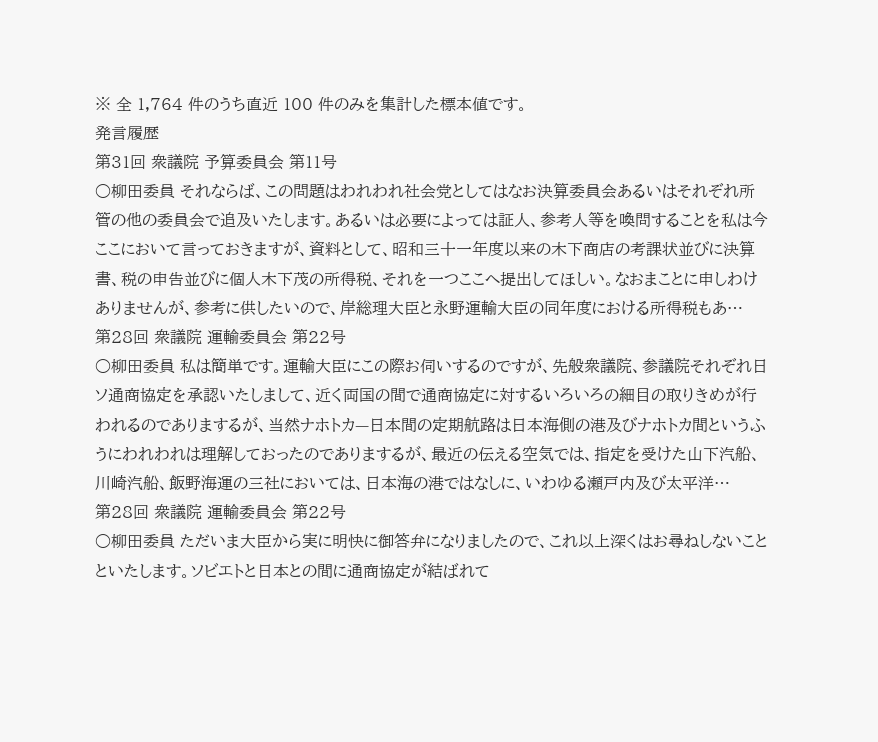※ 全 1,764 件のうち直近 100 件のみを集計した標本値です。
発言履歴
第31回 衆議院 予算委員会 第11号
○柳田委員 それならば、この問題はわれわれ社会党としてはなお決算委員会あるいはそれぞれ所管の他の委員会で追及いたします。あるいは必要によっては証人、参考人等を喚問することを私は今ここにおいて言っておきますが、資料として、昭和三十一年度以来の木下商店の考課状並びに決算書、税の申告並びに個人木下茂の所得税、それを一つここへ提出してほしい。なおまことに申しわけありませんが、参考に供したいので、岸総理大臣と永野運輸大臣の同年度における所得税もあ…
第28回 衆議院 運輸委員会 第22号
○柳田委員 私は簡単です。運輸大臣にこの際お伺いするのですが、先般衆議院、参議院それぞれ日ソ通商協定を承認いたしまして、近く両国の間で通商協定に対するいろいろの細目の取りきめが行われるのでありまするが、当然ナホトカ—日本間の定期航路は日本海側の港及びナホトカ間というふうにわれわれは理解しておったのでありまするが、最近の伝える空気では、指定を受けた山下汽船、川崎汽船、飯野海運の三社においては、日本海の港ではなしに、いわゆる瀬戸内及び太平洋…
第28回 衆議院 運輸委員会 第22号
○柳田委員 ただいま大臣から実に明快に御答弁になりましたので、これ以上深くはお尋ねしないことといたします。ソビエトと日本との間に通商協定が結ばれて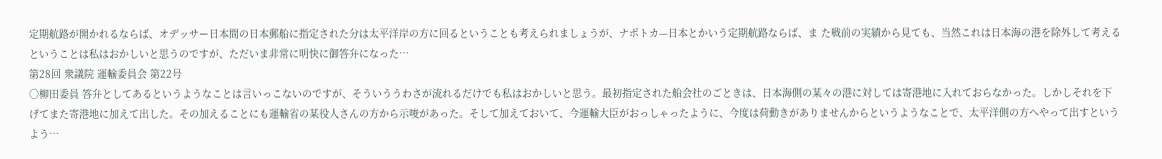定期航路が開かれるならば、オデッサー日本間の日本郵船に指定された分は太平洋岸の方に回るということも考えられましょうが、ナポトカ—日本とかいう定期航路ならば、ま た戦前の実績から見ても、当然これは日本海の港を除外して考えるということは私はおかしいと思うのですが、ただいま非常に明快に御答弁になった…
第28回 衆議院 運輸委員会 第22号
○柳田委員 答弁としてあるというようなことは言いっこないのですが、そういううわさが流れるだけでも私はおかしいと思う。最初指定された船会社のごときは、日本海側の某々の港に対しては寄港地に入れておらなかった。しかしそれを下げてまた寄港地に加えて出した。その加えることにも運輸省の某役人さんの方から示唆があった。そして加えておいて、今運輸大臣がおっしゃったように、今度は荷動きがありませんからというようなことで、太平洋側の方へやって出すというよう…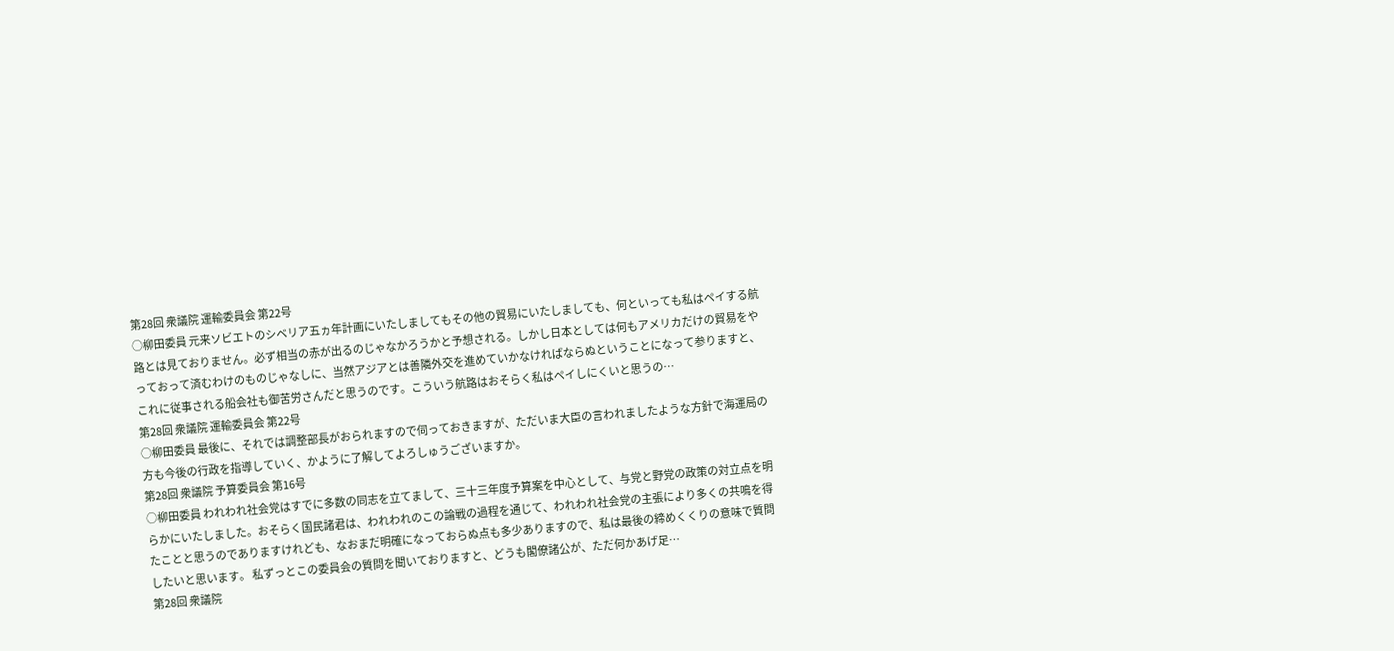第28回 衆議院 運輸委員会 第22号
○柳田委員 元来ソビエトのシベリア五ヵ年計画にいたしましてもその他の貿易にいたしましても、何といっても私はペイする航路とは見ておりません。必ず相当の赤が出るのじゃなかろうかと予想される。しかし日本としては何もアメリカだけの貿易をやっておって済むわけのものじゃなしに、当然アジアとは善隣外交を進めていかなければならぬということになって参りますと、これに従事される船会社も御苦労さんだと思うのです。こういう航路はおそらく私はペイしにくいと思うの…
第28回 衆議院 運輸委員会 第22号
○柳田委員 最後に、それでは調整部長がおられますので伺っておきますが、ただいま大臣の言われましたような方針で海運局の方も今後の行政を指導していく、かように了解してよろしゅうございますか。
第28回 衆議院 予算委員会 第16号
○柳田委員 われわれ社会党はすでに多数の同志を立てまして、三十三年度予算案を中心として、与党と野党の政策の対立点を明らかにいたしました。おそらく国民諸君は、われわれのこの論戦の過程を通じて、われわれ社会党の主張により多くの共鳴を得たことと思うのでありますけれども、なおまだ明確になっておらぬ点も多少ありますので、私は最後の締めくくりの意味で質問したいと思います。 私ずっとこの委員会の質問を聞いておりますと、どうも閣僚諸公が、ただ何かあげ足…
第28回 衆議院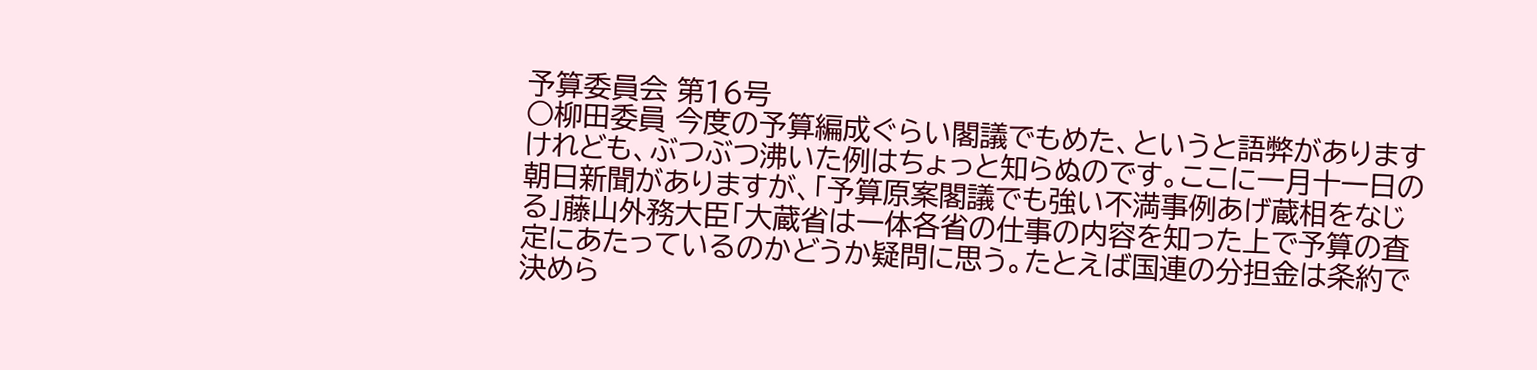予算委員会 第16号
○柳田委員 今度の予算編成ぐらい閣議でもめた、というと語弊がありますけれども、ぶつぶつ沸いた例はちょっと知らぬのです。ここに一月十一日の朝日新聞がありますが、「予算原案閣議でも強い不満事例あげ蔵相をなじる」藤山外務大臣「大蔵省は一体各省の仕事の内容を知った上で予算の査定にあたっているのかどうか疑問に思う。たとえば国連の分担金は条約で決めら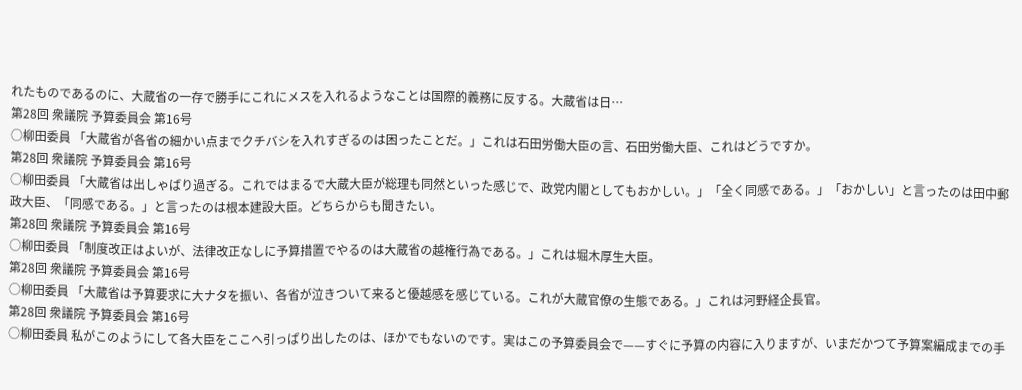れたものであるのに、大蔵省の一存で勝手にこれにメスを入れるようなことは国際的義務に反する。大蔵省は日…
第28回 衆議院 予算委員会 第16号
○柳田委員 「大蔵省が各省の細かい点までクチバシを入れすぎるのは困ったことだ。」これは石田労働大臣の言、石田労働大臣、これはどうですか。
第28回 衆議院 予算委員会 第16号
○柳田委員 「大蔵省は出しゃばり過ぎる。これではまるで大蔵大臣が総理も同然といった感じで、政党内閣としてもおかしい。」「全く同感である。」「おかしい」と言ったのは田中郵政大臣、「同感である。」と言ったのは根本建設大臣。どちらからも聞きたい。
第28回 衆議院 予算委員会 第16号
○柳田委員 「制度改正はよいが、法律改正なしに予算措置でやるのは大蔵省の越権行為である。」これは堀木厚生大臣。
第28回 衆議院 予算委員会 第16号
○柳田委員 「大蔵省は予算要求に大ナタを振い、各省が泣きついて来ると優越感を感じている。これが大蔵官僚の生態である。」これは河野経企長官。
第28回 衆議院 予算委員会 第16号
○柳田委員 私がこのようにして各大臣をここへ引っぱり出したのは、ほかでもないのです。実はこの予算委員会で——すぐに予算の内容に入りますが、いまだかつて予算案編成までの手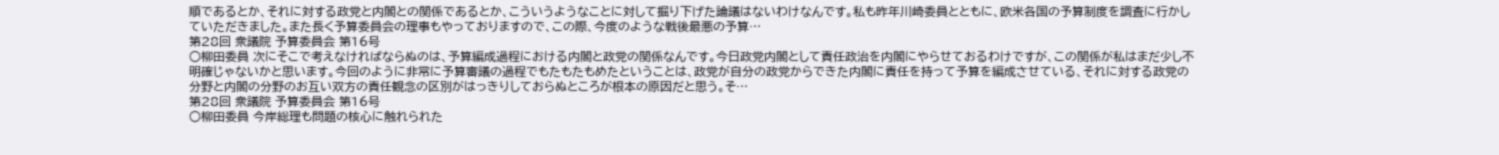順であるとか、それに対する政党と内閣との関係であるとか、こういうようなことに対して掘り下げた論議はないわけなんです。私も昨年川崎委員とともに、欧米各国の予算制度を調査に行かしていただきました。また長く予算委員会の理事もやっておりますので、この際、今度のような戦後最悪の予算…
第28回 衆議院 予算委員会 第16号
○柳田委員 次にそこで考えなければならぬのは、予算編成過程における内閣と政党の関係なんです。今日政党内閣として責任政治を内閣にやらせておるわけですが、この関係が私はまだ少し不明確じゃないかと思います。今回のように非常に予算審議の過程でもたもたもめたということは、政党が自分の政党からできた内閣に責任を持って予算を編成させている、それに対する政党の分野と内閣の分野のお互い双方の責任観念の区別がはっきりしておらぬところが根本の原因だと思う。そ…
第28回 衆議院 予算委員会 第16号
○柳田委員 今岸総理も問題の核心に触れられた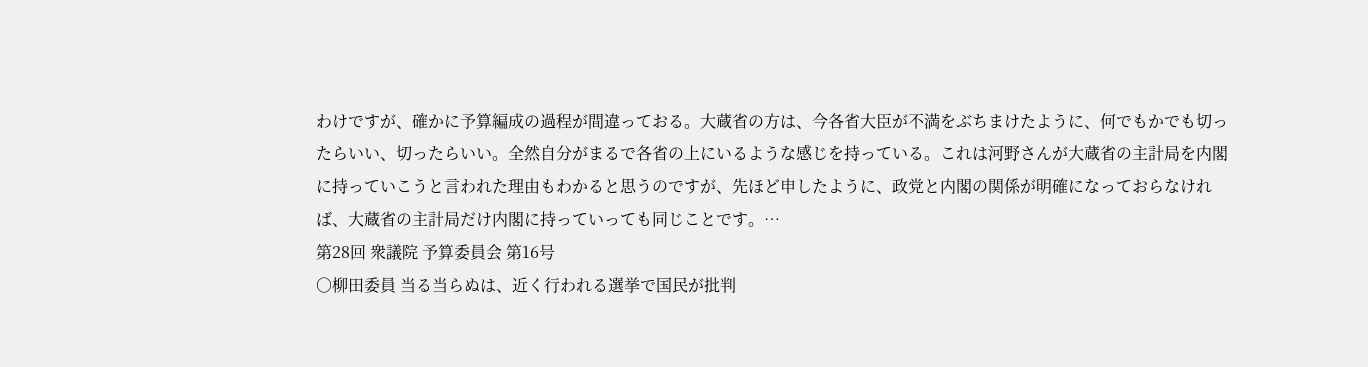わけですが、確かに予算編成の過程が間違っておる。大蔵省の方は、今各省大臣が不満をぶちまけたように、何でもかでも切ったらいい、切ったらいい。全然自分がまるで各省の上にいるような感じを持っている。これは河野さんが大蔵省の主計局を内閣に持っていこうと言われた理由もわかると思うのですが、先ほど申したように、政党と内閣の関係が明確になっておらなければ、大蔵省の主計局だけ内閣に持っていっても同じことです。…
第28回 衆議院 予算委員会 第16号
○柳田委員 当る当らぬは、近く行われる選挙で国民が批判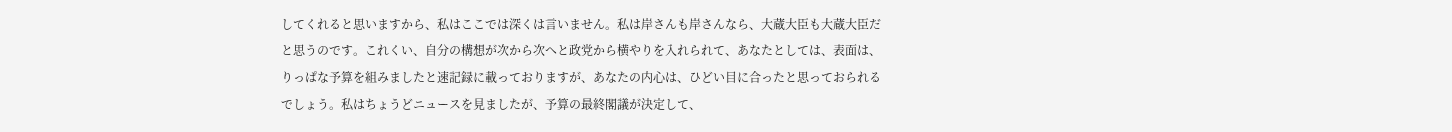してくれると思いますから、私はここでは深くは言いません。私は岸さんも岸さんなら、大蔵大臣も大蔵大臣だと思うのです。これくい、自分の構想が次から次へと政党から横やりを入れられて、あなたとしては、表面は、りっぱな予算を組みましたと速記録に載っておりますが、あなたの内心は、ひどい目に合ったと思っておられるでしょう。私はちょうどニュースを見ましたが、予算の最終閣議が決定して、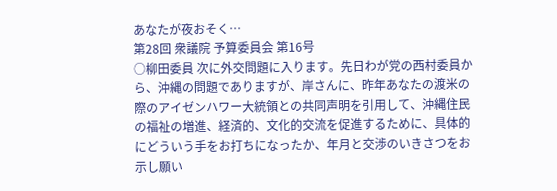あなたが夜おそく…
第28回 衆議院 予算委員会 第16号
○柳田委員 次に外交問題に入ります。先日わが党の西村委員から、沖縄の問題でありますが、岸さんに、昨年あなたの渡米の際のアイゼンハワー大統領との共同声明を引用して、沖縄住民の福祉の増進、経済的、文化的交流を促進するために、具体的にどういう手をお打ちになったか、年月と交渉のいきさつをお示し願い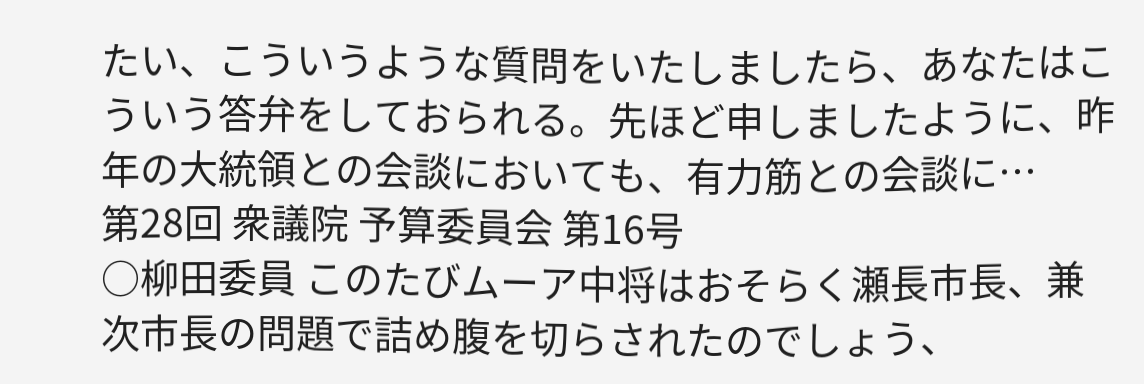たい、こういうような質問をいたしましたら、あなたはこういう答弁をしておられる。先ほど申しましたように、昨年の大統領との会談においても、有力筋との会談に…
第28回 衆議院 予算委員会 第16号
○柳田委員 このたびムーア中将はおそらく瀬長市長、兼次市長の問題で詰め腹を切らされたのでしょう、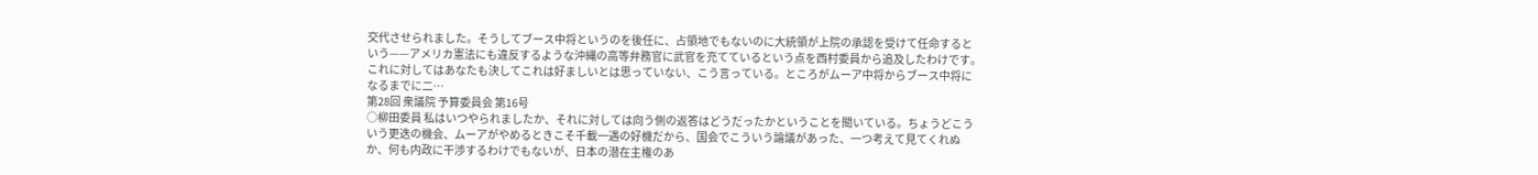交代させられました。そうしてブース中将というのを後任に、占領地でもないのに大統領が上院の承認を受けて任命するという——アメリカ憲法にも違反するような沖縄の高等弁務官に武官を充てているという点を西村委員から追及したわけです。これに対してはあなたも決してこれは好ましいとは思っていない、こう言っている。ところがムーア中将からブース中将になるまでに二…
第28回 衆議院 予算委員会 第16号
○柳田委員 私はいつやられましたか、それに対しては向う側の返答はどうだったかということを聞いている。ちょうどこういう更迭の機会、ムーアがやめるときこそ千載一遇の好機だから、国会でこういう論議があった、一つ考えて見てくれぬか、何も内政に干渉するわけでもないが、日本の潜在主権のあ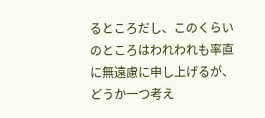るところだし、このくらいのところはわれわれも率直に無遠慮に申し上げるが、どうか一つ考え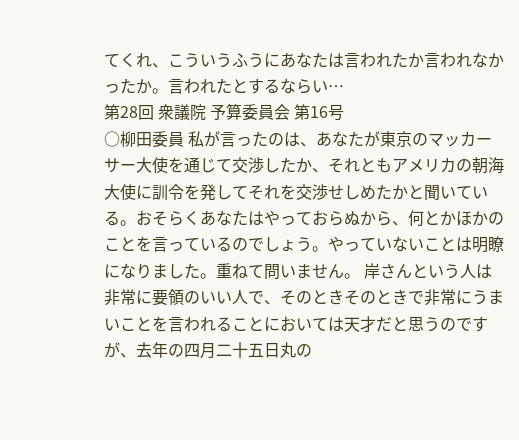てくれ、こういうふうにあなたは言われたか言われなかったか。言われたとするならい…
第28回 衆議院 予算委員会 第16号
○柳田委員 私が言ったのは、あなたが東京のマッカーサー大使を通じて交渉したか、それともアメリカの朝海大使に訓令を発してそれを交渉せしめたかと聞いている。おそらくあなたはやっておらぬから、何とかほかのことを言っているのでしょう。やっていないことは明瞭になりました。重ねて問いません。 岸さんという人は非常に要領のいい人で、そのときそのときで非常にうまいことを言われることにおいては天才だと思うのですが、去年の四月二十五日丸の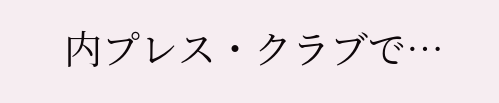内プレス・クラブで…